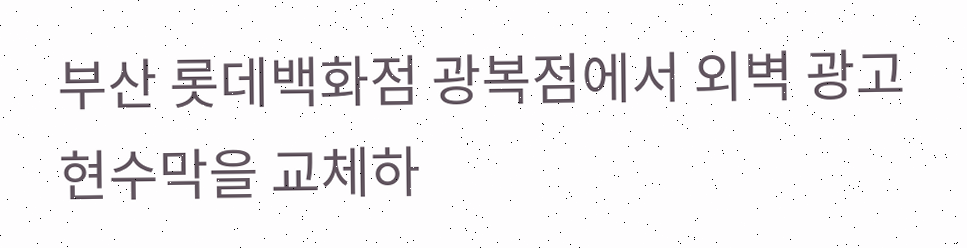부산 롯데백화점 광복점에서 외벽 광고 현수막을 교체하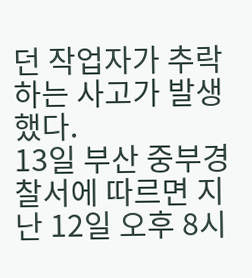던 작업자가 추락하는 사고가 발생했다.
13일 부산 중부경찰서에 따르면 지난 12일 오후 8시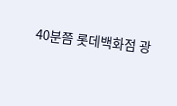40분쯤 롯데백화점 광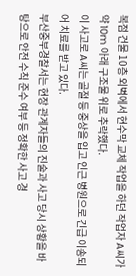복점 건물 10층 외벽에서 현수막 교체 작업을 하던 작업자 A씨가 약 10m 아래 구조물 위로 추락했다.
이 사고로 A씨는 골절 등 중상을 입고 인근 병원으로 긴급 이송되어 치료를 받고 있다.
부산중부경찰서는 현장 관계자들의 진술과 사고 당시 상황을 바탕으로 안전 수칙 준수 여부 등 정확한 사고 경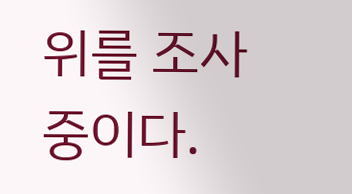위를 조사 중이다.